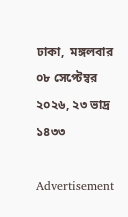ঢাকা,  মঙ্গলবার   ০৮ সেপ্টেম্বর ২০২৬, ২৩ ভাদ্র ১৪৩৩

Advertisement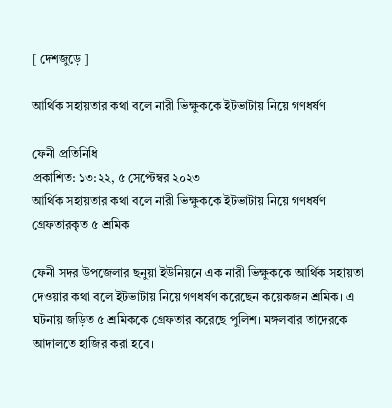[ দেশজুড়ে ]

আর্থিক সহায়তার কথা বলে নারী ভিক্ষুককে ইটভাটায় নিয়ে গণধর্ষণ

ফেনী প্রতিনিধি
প্রকাশিত: ১৩:২২, ৫ সেপ্টেম্বর ২০২৩
আর্থিক সহায়তার কথা বলে নারী ভিক্ষুককে ইটভাটায় নিয়ে গণধর্ষণ
গ্রেফতারকৃত ৫ শ্রমিক

ফেনী সদর উপজেলার ছনুয়া ইউনিয়নে এক নারী ভিক্ষুককে আর্থিক সহায়তা দেওয়ার কথা বলে ইটভাটায় নিয়ে গণধর্ষণ করেছেন কয়েকজন শ্রমিক। এ ঘটনায় জড়িত ৫ শ্রমিককে গ্রেফতার করেছে পুলিশ। মঙ্গলবার তাদেরকে আদালতে হাজির করা হবে।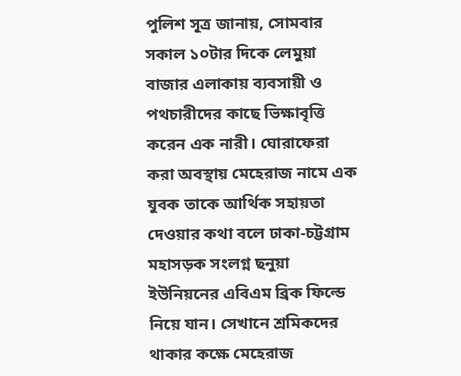পুলিশ সূত্র জানায়, সোমবার সকাল ১০টার দিকে লেমুয়া বাজার এলাকায় ব্যবসায়ী ও পথচারীদের কাছে ভিক্ষাবৃত্তি করেন এক নারী। ঘোরাফেরা করা অবস্থায় মেহেরাজ নামে এক যুবক তাকে আর্থিক সহায়তা দেওয়ার কথা বলে ঢাকা-চট্টগ্রাম মহাসড়ক সংলগ্ন ছনুয়া ইউনিয়নের এবিএম ব্রিক ফিল্ডে নিয়ে যান। সেখানে শ্রমিকদের থাকার কক্ষে মেহেরাজ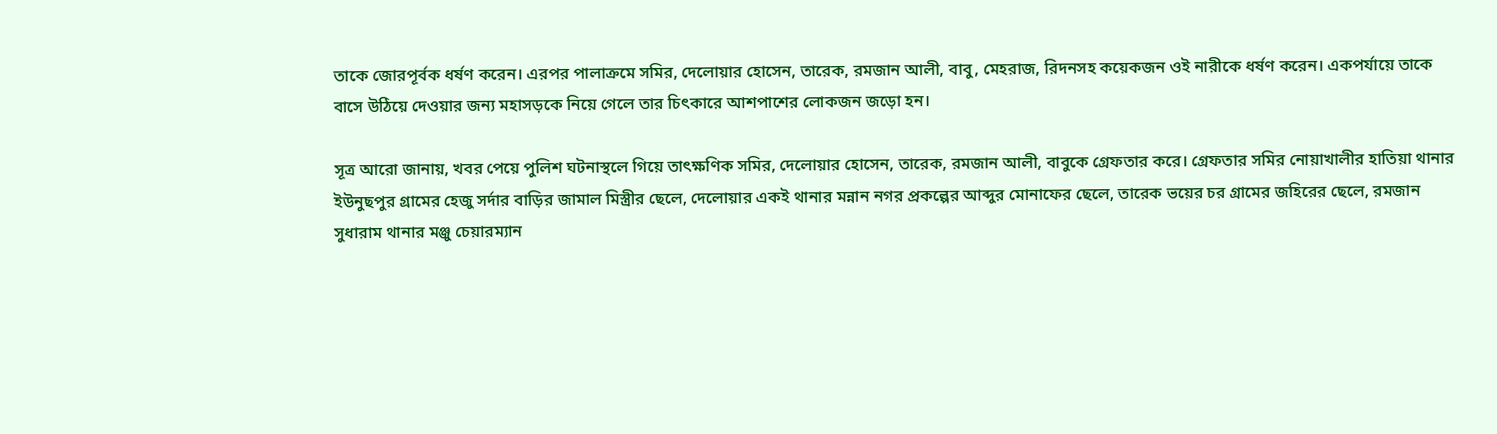তাকে জোরপূর্বক ধর্ষণ করেন। এরপর পালাক্রমে সমির, দেলোয়ার হোসেন, তারেক, রমজান আলী, বাবু, মেহরাজ, রিদনসহ কয়েকজন ওই নারীকে ধর্ষণ করেন। একপর্যায়ে তাকে বাসে উঠিয়ে দেওয়ার জন্য মহাসড়কে নিয়ে গেলে তার চিৎকারে আশপাশের লোকজন জড়ো হন।

সূত্র আরো জানায়, খবর পেয়ে পুলিশ ঘটনাস্থলে গিয়ে তাৎক্ষণিক সমির, দেলোয়ার হোসেন, তারেক, রমজান আলী, বাবুকে গ্রেফতার করে। গ্রেফতার সমির নোয়াখালীর হাতিয়া থানার ইউনুছপুর গ্রামের হেজু সর্দার বাড়ির জামাল মিস্ত্রীর ছেলে, দেলোয়ার একই থানার মন্নান নগর প্রকল্পের আব্দুর মোনাফের ছেলে, তারেক ভয়ের চর গ্রামের জহিরের ছেলে, রমজান সুধারাম থানার মঞ্জু চেয়ারম্যান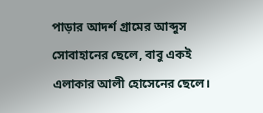পাড়ার আদর্শ গ্রামের আব্দুস সোবাহানের ছেলে, বাবু একই এলাকার আলী হোসেনের ছেলে।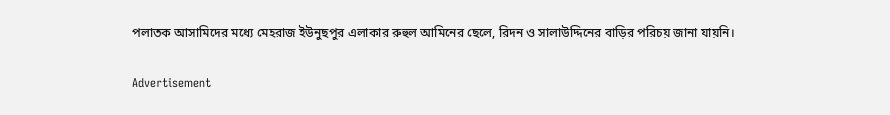পলাতক আসামিদের মধ্যে মেহরাজ ইউনুছপুর এলাকার রুহুল আমিনের ছেলে, রিদন ও সালাউদ্দিনের বাড়ির পরিচয় জানা যায়নি।

Advertisement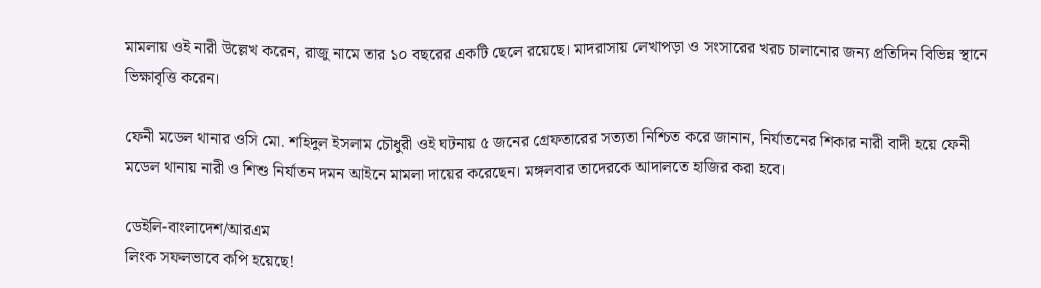মামলায় ওই নারী উল্লেখ করেন, রাজু নামে তার ১০ বছরের একটি ছেলে রয়েছে। মাদরাসায় লেখাপড়া ও সংসারের খরচ চালানোর জন্য প্রতিদিন বিভিন্ন স্থানে ভিক্ষাবৃত্তি করেন।

ফেনী মডেল থানার ওসি মো. শহিদুল ইসলাম চৌধুরী ওই ঘটনায় ৫ জনের গ্রেফতারের সত্যতা নিশ্চিত করে জানান, নির্যাতনের শিকার নারী বাদী হয়ে ফেনী মডেল থানায় নারী ও শিশু নির্যাতন দমন আইনে মামলা দায়ের করেছেন। মঙ্গলবার তাদেরকে আদালতে হাজির করা হবে।

ডেইলি-বাংলাদেশ/আরএম
লিংক সফলভাবে কপি হয়েছে!